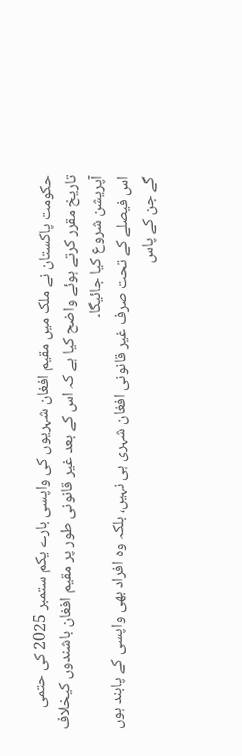حکومت پاکستان نے ملک میں مقیم افغان شہریوں کی واپسی بارے یکم ستمبر 2025 کی حتمی تاریخ مقرر کرتے ہوئے واضح کیا ہے کہ اس کے بعد غیر قانونی طور پر مقیم افغان باشندوں کیخلاف آپریشن شروع کیا جائیگا۔
اس فیصلے کے تحت صرف غیر قانونی افغان شہری ہی نہیں، بلکہ وہ افراد بھی واپسی کے پابند ہوں گے جن کے پاس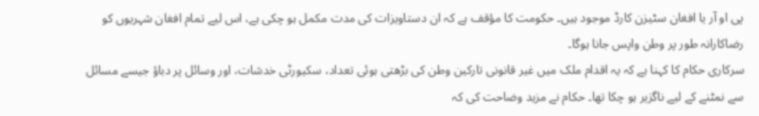پی او آر یا افغان سٹیزن کارڈ موجود ہیں۔ حکومت کا مؤقف ہے کہ ان دستاویزات کی مدت مکمل ہو چکی ہے، اس لیے تمام افغان شہریوں کو رضاکارانہ طور پر وطن واپس جانا ہوگا۔
سرکاری حکام کا کہنا ہے کہ یہ اقدام ملک میں غیر قانونی تارکین وطن کی بڑھتی ہوئی تعداد، سکیورٹی خدشات، اور وسائل پر دباؤ جیسے مسائل سے نمٹنے کے لیے ناگزیر ہو چکا تھا۔ حکام نے مزید وضاحت کی کہ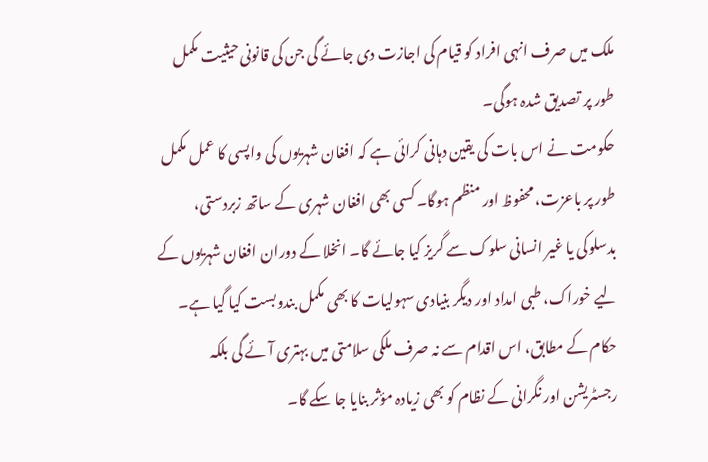ملک میں صرف انہی افراد کو قیام کی اجازت دی جائے گی جن کی قانونی حیثیت مکمل طور پر تصدیق شدہ ہوگی۔
حکومت نے اس بات کی یقین دہانی کرائی ہے کہ افغان شہریوں کی واپسی کا عمل مکمل طور پر باعزت، محفوظ اور منظم ہوگا۔ کسی بھی افغان شہری کے ساتھ زبردستی، بدسلوکی یا غیر انسانی سلوک سے گریز کیا جائے گا۔ انخلا کے دوران افغان شہریوں کے لیے خوراک، طبی امداد اور دیگر بنیادی سہولیات کا بھی مکمل بندوبست کیا گیا ہے۔
حکام کے مطابق، اس اقدام سے نہ صرف ملکی سلامتی میں بہتری آئے گی بلکہ رجسٹریشن اور نگرانی کے نظام کو بھی زیادہ مؤثر بنایا جا سکے گا۔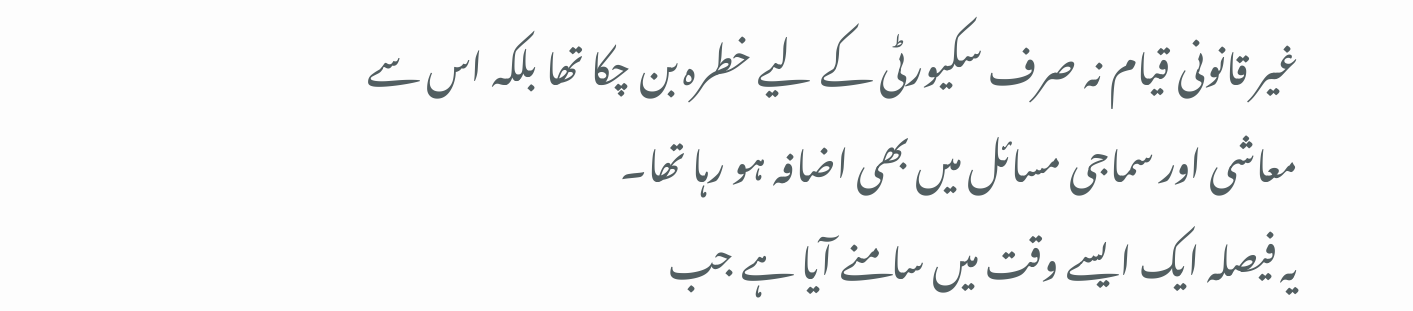غیر قانونی قیام نہ صرف سکیورٹی کے لیے خطرہ بن چکا تھا بلکہ اس سے معاشی اور سماجی مسائل میں بھی اضافہ ہو رہا تھا۔
یہ فیصلہ ایک ایسے وقت میں سامنے آیا ہے جب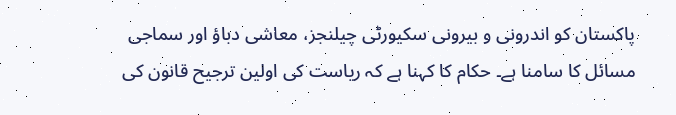پاکستان کو اندرونی و بیرونی سکیورٹی چیلنجز، معاشی دباؤ اور سماجی مسائل کا سامنا ہے۔ حکام کا کہنا ہے کہ ریاست کی اولین ترجیح قانون کی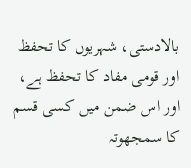بالادستی، شہریوں کا تحفظ اور قومی مفاد کا تحفظ ہے، اور اس ضمن میں کسی قسم کا سمجھوتہ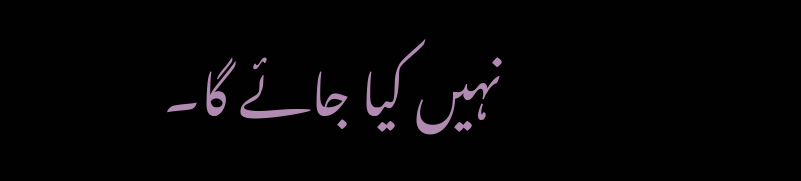نہیں کیا جائے گا۔